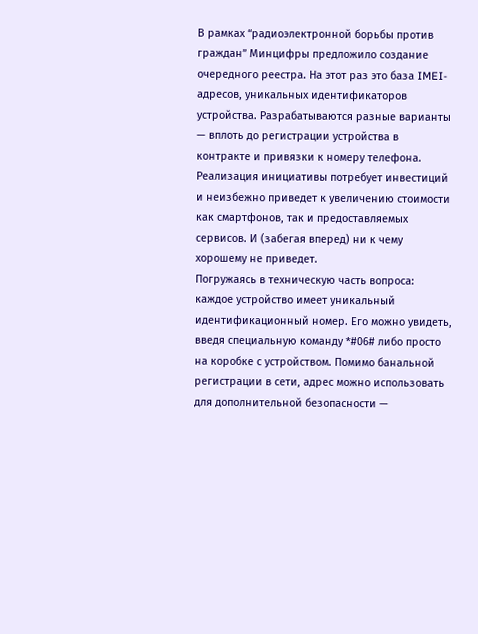В рамках “радиоэлектронной борьбы против граждан” Минцифры предложило создание очередного реестра. На этот раз это база IMEI-адресов, уникальных идентификаторов устройства. Разрабатываются разные варианты — вплоть до регистрации устройства в контракте и привязки к номеру телефона.
Реализация инициативы потребует инвестиций и неизбежно приведет к увеличению стоимости как смартфонов, так и предоставляемых сервисов. И (забегая вперед) ни к чему хорошему не приведет.
Погружаясь в техническую часть вопроса: каждое устройство имеет уникальный идентификационный номер. Его можно увидеть, введя специальную команду *#06# либо просто на коробке с устройством. Помимо банальной регистрации в сети, адрес можно использовать для дополнительной безопасности —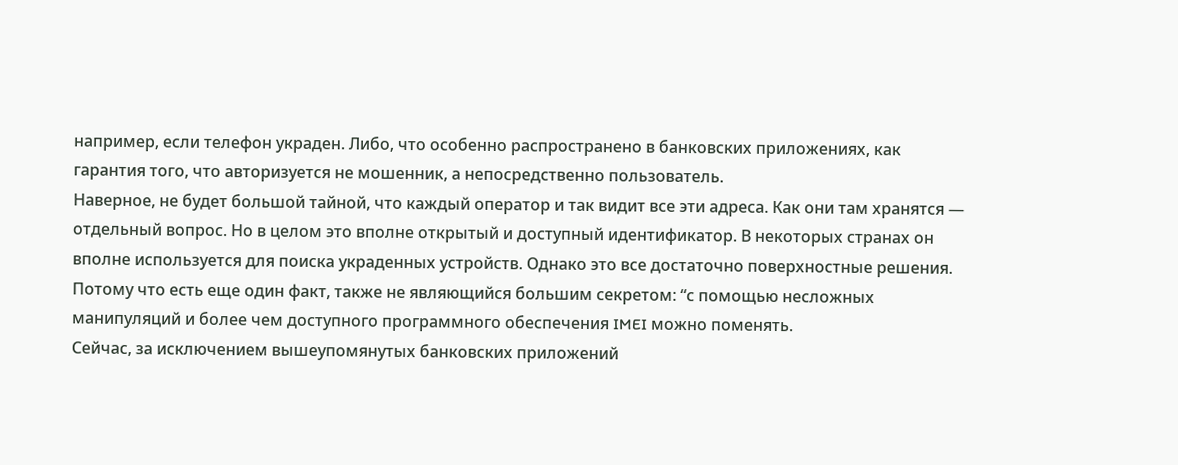например, если телефон украден. Либо, что особенно распространено в банковских приложениях, как гарантия того, что авторизуется не мошенник, а непосредственно пользователь.
Наверное, не будет большой тайной, что каждый оператор и так видит все эти адреса. Как они там хранятся — отдельный вопрос. Но в целом это вполне открытый и доступный идентификатор. В некоторых странах он вполне используется для поиска украденных устройств. Однако это все достаточно поверхностные решения. Потому что есть еще один факт, также не являющийся большим секретом: “с помощью несложных манипуляций и более чем доступного программного обеспечения IMEI можно поменять.
Сейчас, за исключением вышеупомянутых банковских приложений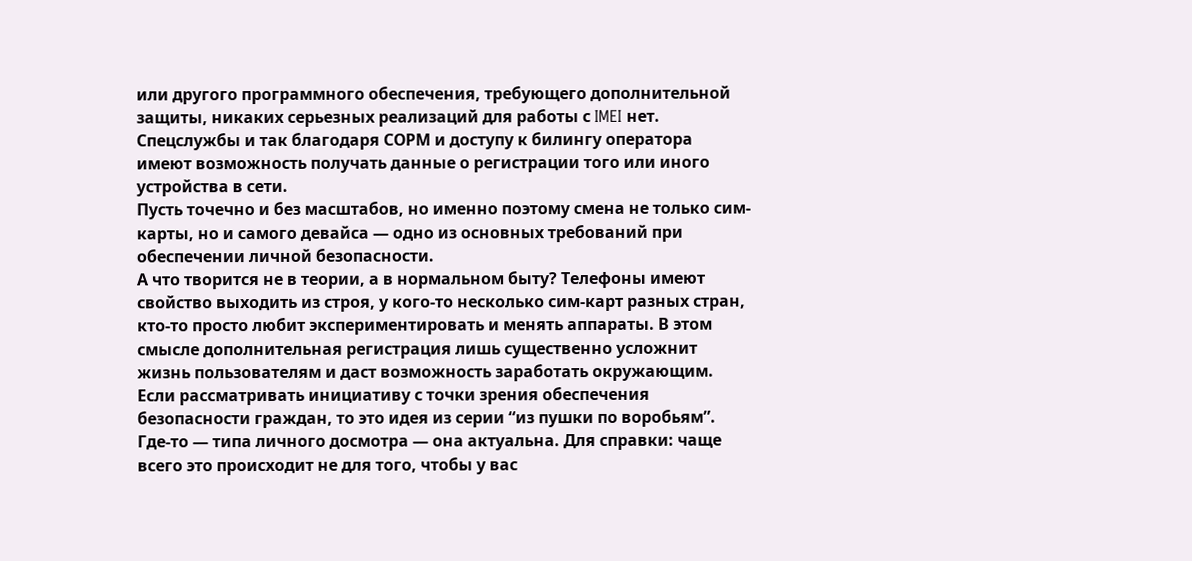или другого программного обеспечения, требующего дополнительной защиты, никаких серьезных реализаций для работы с IMEI нет. Спецслужбы и так благодаря СОРМ и доступу к билингу оператора имеют возможность получать данные о регистрации того или иного устройства в сети.
Пусть точечно и без масштабов, но именно поэтому смена не только сим-карты, но и самого девайса — одно из основных требований при обеспечении личной безопасности.
А что творится не в теории, а в нормальном быту? Телефоны имеют свойство выходить из строя, у кого-то несколько сим-карт разных стран, кто-то просто любит экспериментировать и менять аппараты. В этом смысле дополнительная регистрация лишь существенно усложнит жизнь пользователям и даст возможность заработать окружающим.
Если рассматривать инициативу с точки зрения обеспечения безопасности граждан, то это идея из серии “из пушки по воробьям”. Где-то — типа личного досмотра — она актуальна. Для справки: чаще всего это происходит не для того, чтобы у вас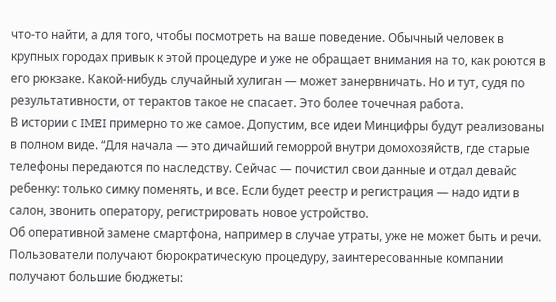что-то найти, а для того, чтобы посмотреть на ваше поведение. Обычный человек в крупных городах привык к этой процедуре и уже не обращает внимания на то, как роются в его рюкзаке. Какой-нибудь случайный хулиган — может занервничать. Но и тут, судя по результативности, от терактов такое не спасает. Это более точечная работа.
В истории с IMEI примерно то же самое. Допустим, все идеи Минцифры будут реализованы в полном виде. “Для начала — это дичайший геморрой внутри домохозяйств, где старые телефоны передаются по наследству. Сейчас — почистил свои данные и отдал девайс ребенку: только симку поменять, и все. Если будет реестр и регистрация — надо идти в салон, звонить оператору, регистрировать новое устройство.
Об оперативной замене смартфона, например в случае утраты, уже не может быть и речи. Пользователи получают бюрократическую процедуру, заинтересованные компании получают большие бюджеты: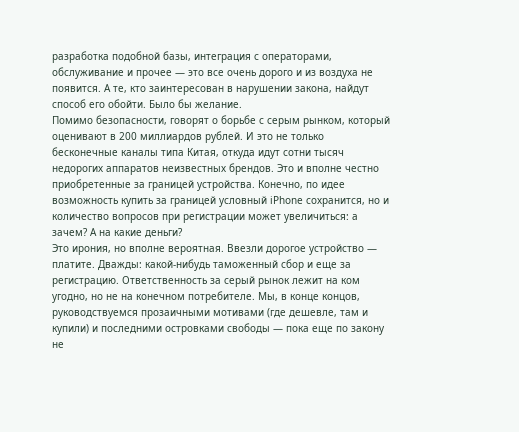разработка подобной базы, интеграция с операторами, обслуживание и прочее — это все очень дорого и из воздуха не появится. А те, кто заинтересован в нарушении закона, найдут способ его обойти. Было бы желание.
Помимо безопасности, говорят о борьбе с серым рынком, который оценивают в 200 миллиардов рублей. И это не только бесконечные каналы типа Китая, откуда идут сотни тысяч недорогих аппаратов неизвестных брендов. Это и вполне честно приобретенные за границей устройства. Конечно, по идее возможность купить за границей условный iPhone сохранится, но и количество вопросов при регистрации может увеличиться: а зачем? А на какие деньги?
Это ирония, но вполне вероятная. Ввезли дорогое устройство — платите. Дважды: какой-нибудь таможенный сбор и еще за регистрацию. Ответственность за серый рынок лежит на ком угодно, но не на конечном потребителе. Мы, в конце концов, руководствуемся прозаичными мотивами (где дешевле, там и купили) и последними островками свободы — пока еще по закону не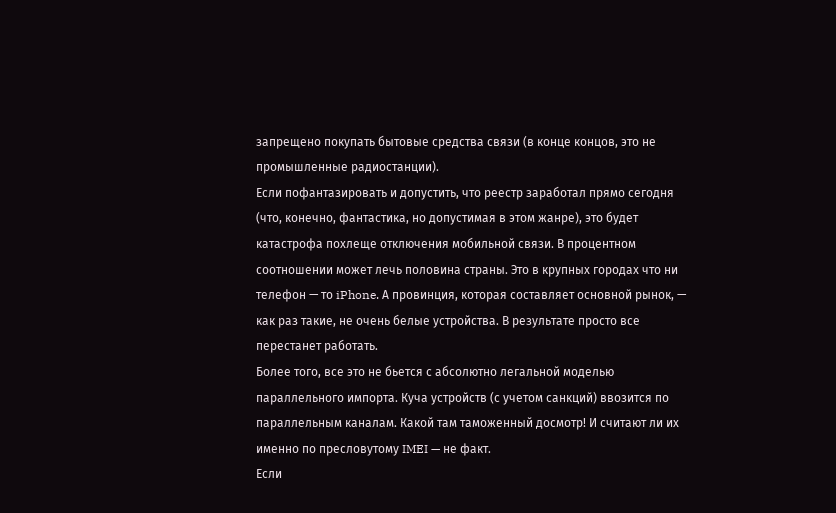запрещено покупать бытовые средства связи (в конце концов, это не промышленные радиостанции).
Если пофантазировать и допустить, что реестр заработал прямо сегодня (что, конечно, фантастика, но допустимая в этом жанре), это будет катастрофа похлеще отключения мобильной связи. В процентном соотношении может лечь половина страны. Это в крупных городах что ни телефон — то iPhone. А провинция, которая составляет основной рынок, — как раз такие, не очень белые устройства. В результате просто все перестанет работать.
Более того, все это не бьется с абсолютно легальной моделью параллельного импорта. Куча устройств (с учетом санкций) ввозится по параллельным каналам. Какой там таможенный досмотр! И считают ли их именно по пресловутому IMEI — не факт.
Если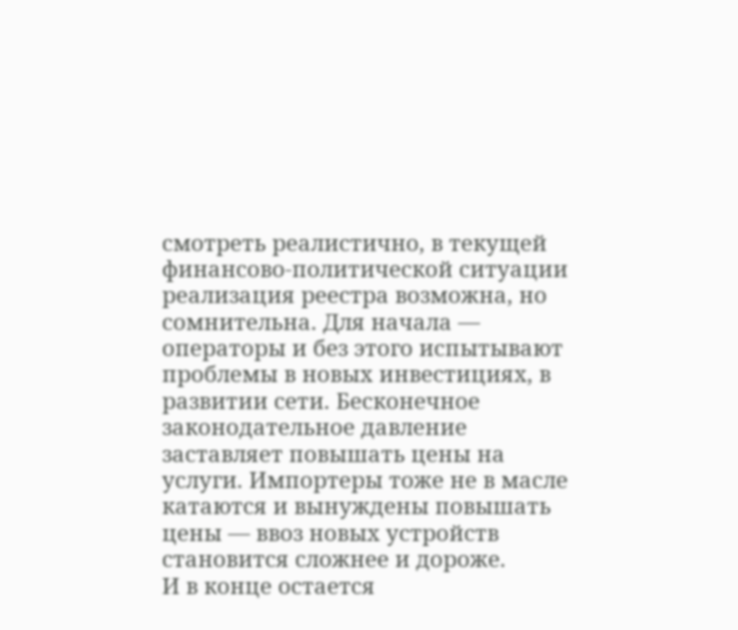смотреть реалистично, в текущей финансово-политической ситуации реализация реестра возможна, но сомнительна. Для начала — операторы и без этого испытывают проблемы в новых инвестициях, в развитии сети. Бесконечное законодательное давление заставляет повышать цены на услуги. Импортеры тоже не в масле катаются и вынуждены повышать цены — ввоз новых устройств становится сложнее и дороже.
И в конце остается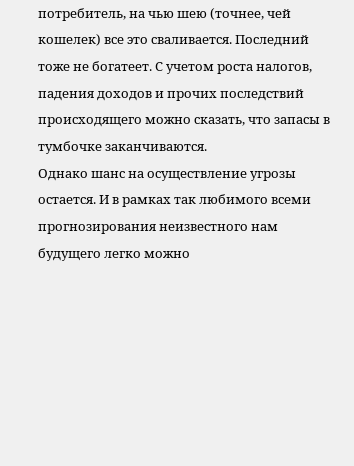потребитель, на чью шею (точнее, чей кошелек) все это сваливается. Последний тоже не богатеет. С учетом роста налогов, падения доходов и прочих последствий происходящего можно сказать, что запасы в тумбочке заканчиваются.
Однако шанс на осуществление угрозы остается. И в рамках так любимого всеми прогнозирования неизвестного нам будущего легко можно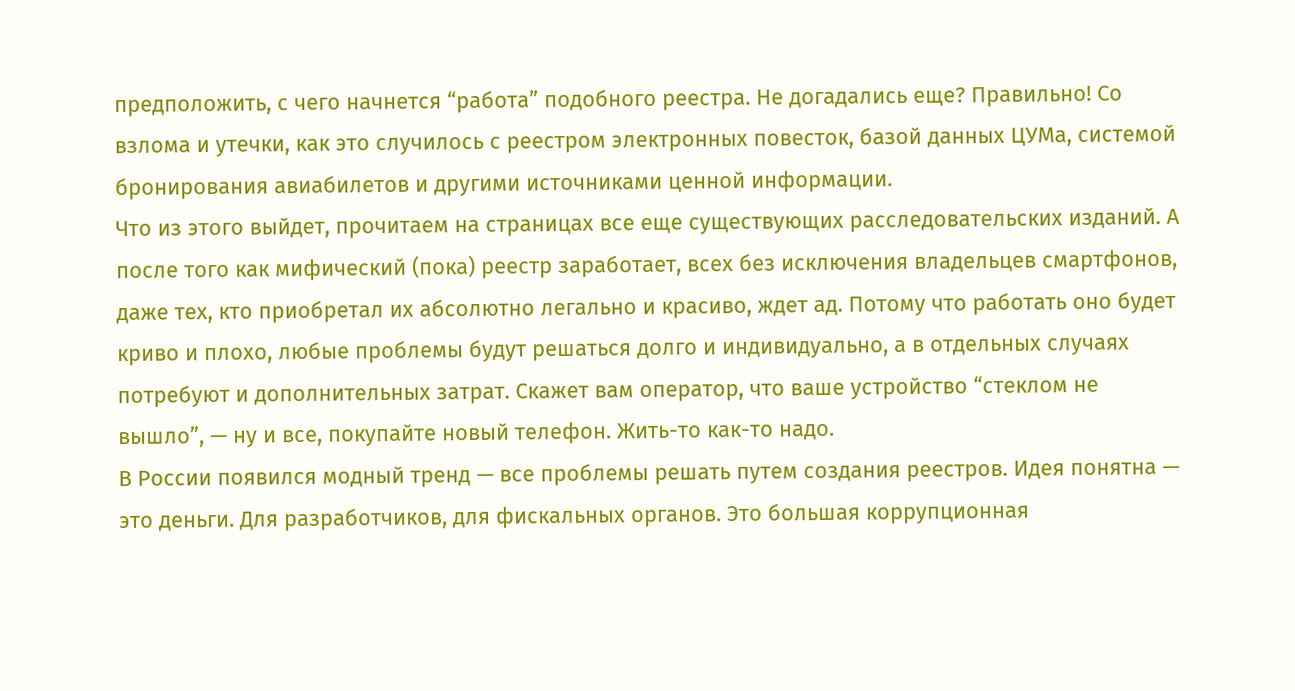предположить, с чего начнется “работа” подобного реестра. Не догадались еще? Правильно! Со взлома и утечки, как это случилось с реестром электронных повесток, базой данных ЦУМа, системой бронирования авиабилетов и другими источниками ценной информации.
Что из этого выйдет, прочитаем на страницах все еще существующих расследовательских изданий. А после того как мифический (пока) реестр заработает, всех без исключения владельцев смартфонов, даже тех, кто приобретал их абсолютно легально и красиво, ждет ад. Потому что работать оно будет криво и плохо, любые проблемы будут решаться долго и индивидуально, а в отдельных случаях потребуют и дополнительных затрат. Скажет вам оператор, что ваше устройство “стеклом не вышло”, — ну и все, покупайте новый телефон. Жить-то как-то надо.
В России появился модный тренд — все проблемы решать путем создания реестров. Идея понятна — это деньги. Для разработчиков, для фискальных органов. Это большая коррупционная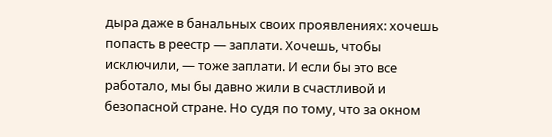дыра даже в банальных своих проявлениях: хочешь попасть в реестр — заплати. Хочешь, чтобы исключили, — тоже заплати. И если бы это все работало, мы бы давно жили в счастливой и безопасной стране. Но судя по тому, что за окном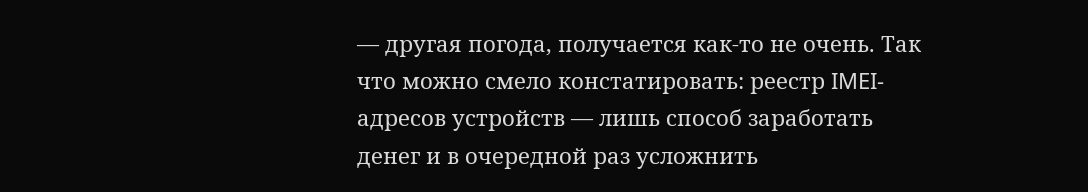— другая погода, получается как-то не очень. Так что можно смело констатировать: реестр IMEI-адресов устройств — лишь способ заработать денег и в очередной раз усложнить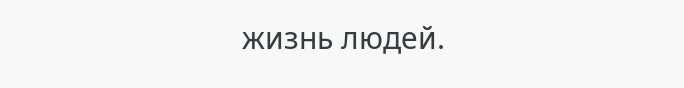жизнь людей.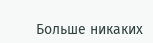Больше никаких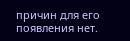причин для его появления нет.